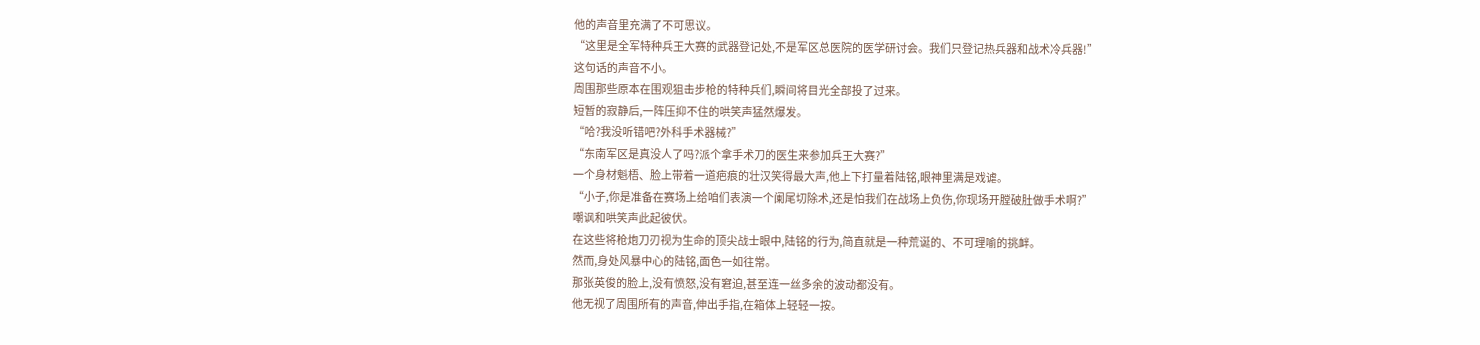他的声音里充满了不可思议。
“这里是全军特种兵王大赛的武器登记处,不是军区总医院的医学研讨会。我们只登记热兵器和战术冷兵器!”
这句话的声音不小。
周围那些原本在围观狙击步枪的特种兵们,瞬间将目光全部投了过来。
短暂的寂静后,一阵压抑不住的哄笑声猛然爆发。
“哈?我没听错吧?外科手术器械?”
“东南军区是真没人了吗?派个拿手术刀的医生来参加兵王大赛?”
一个身材魁梧、脸上带着一道疤痕的壮汉笑得最大声,他上下打量着陆铭,眼神里满是戏谑。
“小子,你是准备在赛场上给咱们表演一个阑尾切除术,还是怕我们在战场上负伤,你现场开膛破肚做手术啊?”
嘲讽和哄笑声此起彼伏。
在这些将枪炮刀刃视为生命的顶尖战士眼中,陆铭的行为,简直就是一种荒诞的、不可理喻的挑衅。
然而,身处风暴中心的陆铭,面色一如往常。
那张英俊的脸上,没有愤怒,没有窘迫,甚至连一丝多余的波动都没有。
他无视了周围所有的声音,伸出手指,在箱体上轻轻一按。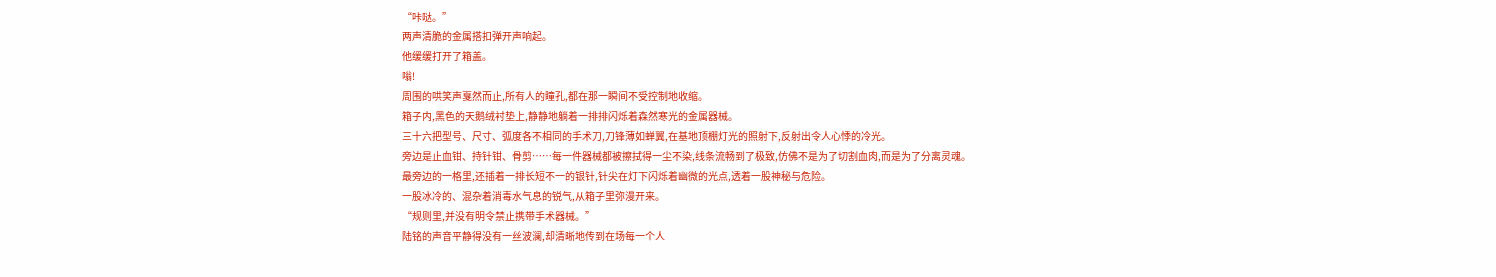“咔哒。”
两声清脆的金属搭扣弹开声响起。
他缓缓打开了箱盖。
嗡!
周围的哄笑声戛然而止,所有人的瞳孔,都在那一瞬间不受控制地收缩。
箱子内,黑色的天鹅绒衬垫上,静静地躺着一排排闪烁着森然寒光的金属器械。
三十六把型号、尺寸、弧度各不相同的手术刀,刀锋薄如蝉翼,在基地顶棚灯光的照射下,反射出令人心悸的冷光。
旁边是止血钳、持针钳、骨剪……每一件器械都被擦拭得一尘不染,线条流畅到了极致,仿佛不是为了切割血肉,而是为了分离灵魂。
最旁边的一格里,还插着一排长短不一的银针,针尖在灯下闪烁着幽微的光点,透着一股神秘与危险。
一股冰冷的、混杂着消毒水气息的锐气,从箱子里弥漫开来。
“规则里,并没有明令禁止携带手术器械。”
陆铭的声音平静得没有一丝波澜,却清晰地传到在场每一个人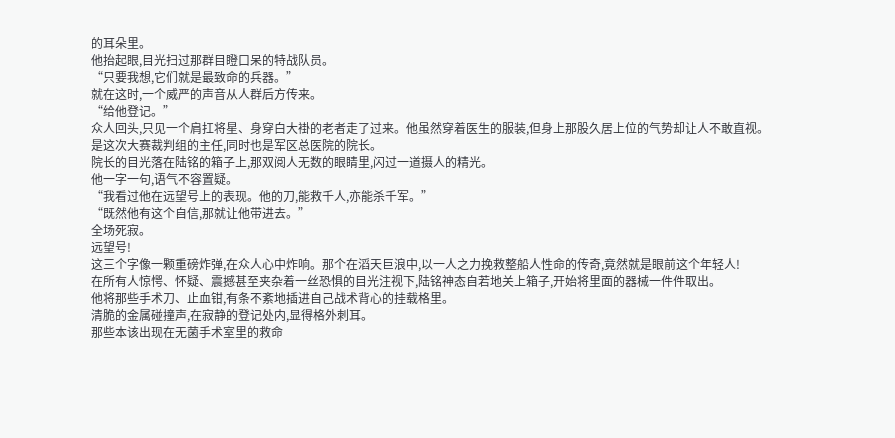的耳朵里。
他抬起眼,目光扫过那群目瞪口呆的特战队员。
“只要我想,它们就是最致命的兵器。”
就在这时,一个威严的声音从人群后方传来。
“给他登记。”
众人回头,只见一个肩扛将星、身穿白大褂的老者走了过来。他虽然穿着医生的服装,但身上那股久居上位的气势却让人不敢直视。
是这次大赛裁判组的主任,同时也是军区总医院的院长。
院长的目光落在陆铭的箱子上,那双阅人无数的眼睛里,闪过一道摄人的精光。
他一字一句,语气不容置疑。
“我看过他在远望号上的表现。他的刀,能救千人,亦能杀千军。”
“既然他有这个自信,那就让他带进去。”
全场死寂。
远望号!
这三个字像一颗重磅炸弹,在众人心中炸响。那个在滔天巨浪中,以一人之力挽救整船人性命的传奇,竟然就是眼前这个年轻人!
在所有人惊愕、怀疑、震撼甚至夹杂着一丝恐惧的目光注视下,陆铭神态自若地关上箱子,开始将里面的器械一件件取出。
他将那些手术刀、止血钳,有条不紊地插进自己战术背心的挂载格里。
清脆的金属碰撞声,在寂静的登记处内,显得格外刺耳。
那些本该出现在无菌手术室里的救命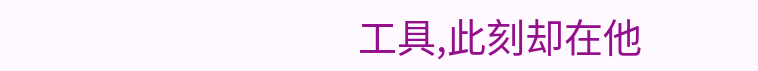工具,此刻却在他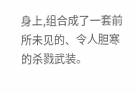身上,组合成了一套前所未见的、令人胆寒的杀戮武装。